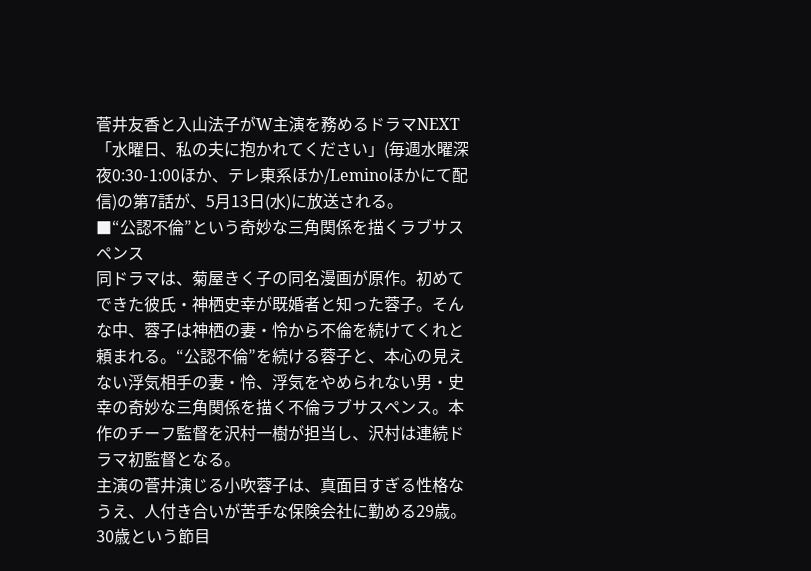菅井友香と入山法子がW主演を務めるドラマNEXT「水曜日、私の夫に抱かれてください」(毎週水曜深夜0:30-1:00ほか、テレ東系ほか/Leminoほかにて配信)の第7話が、5月13日(水)に放送される。
■“公認不倫”という奇妙な三角関係を描くラブサスペンス
同ドラマは、菊屋きく子の同名漫画が原作。初めてできた彼氏・神栖史幸が既婚者と知った蓉子。そんな中、蓉子は神栖の妻・怜から不倫を続けてくれと頼まれる。“公認不倫”を続ける蓉子と、本心の見えない浮気相手の妻・怜、浮気をやめられない男・史幸の奇妙な三角関係を描く不倫ラブサスペンス。本作のチーフ監督を沢村一樹が担当し、沢村は連続ドラマ初監督となる。
主演の菅井演じる小吹蓉子は、真面目すぎる性格なうえ、人付き合いが苦手な保険会社に勤める29歳。30歳という節目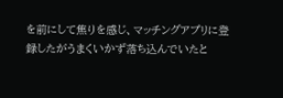を前にして焦りを感じ、マッチングアプリに登録したがうまくいかず落ち込んでいたと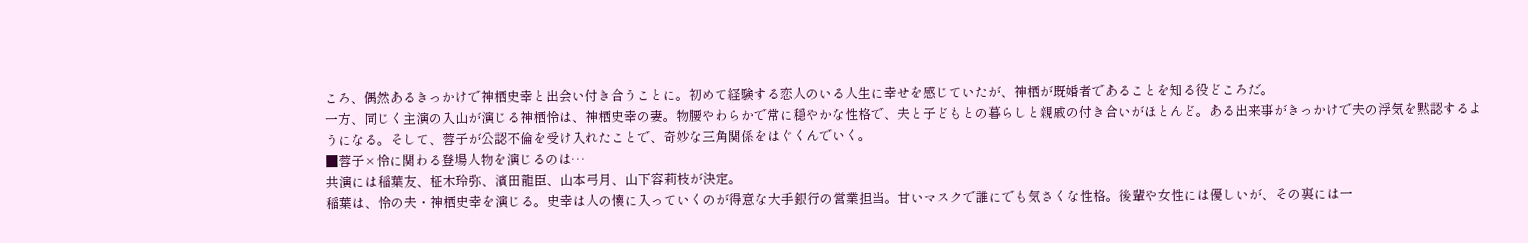ころ、偶然あるきっかけで神栖史幸と出会い付き合うことに。初めて経験する恋人のいる人生に幸せを感じていたが、神栖が既婚者であることを知る役どころだ。
一方、同じく主演の入山が演じる神栖怜は、神栖史幸の妻。物腰やわらかで常に穏やかな性格で、夫と子どもとの暮らしと親戚の付き合いがほとんど。ある出来事がきっかけで夫の浮気を黙認するようになる。そして、蓉子が公認不倫を受け入れたことで、奇妙な三角関係をはぐくんでいく。
■蓉子×怜に関わる登場人物を演じるのは…
共演には稲葉友、柾木玲弥、濱田龍臣、山本弓月、山下容莉枝が決定。
稲葉は、怜の夫・神栖史幸を演じる。史幸は人の懐に入っていくのが得意な大手銀行の営業担当。甘いマスクで誰にでも気さくな性格。後輩や女性には優しいが、その裏には一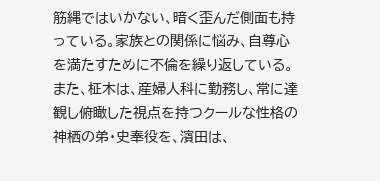筋縄ではいかない、暗く歪んだ側面も持っている。家族との関係に悩み、自尊心を満たすために不倫を繰り返している。
また、柾木は、産婦人科に勤務し、常に達観し俯瞰した視点を持つクールな性格の神栖の弟・史奉役を、濱田は、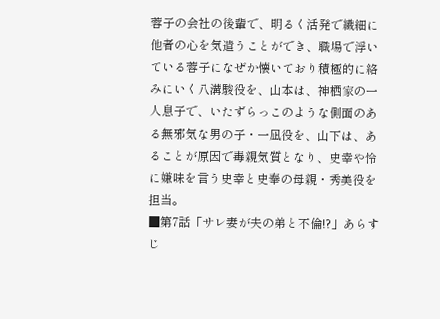蓉子の会社の後輩で、明るく活発で繊細に他者の心を気遣うことができ、職場で浮いている蓉子になぜか懐いており積極的に絡みにいく八溝駿役を、山本は、神栖家の一人息子で、いたずらっこのような側面のある無邪気な男の子・一凪役を、山下は、あることが原因で毒親気質となり、史幸や怜に嫌味を言う史幸と史奉の母親・秀美役を担当。
■第7話「サレ妻が夫の弟と不倫!?」あらすじ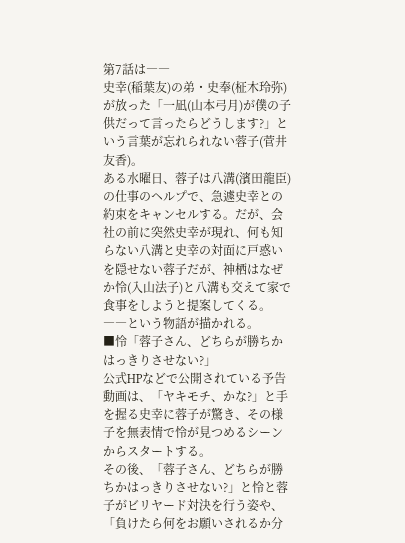第7話は――
史幸(稲葉友)の弟・史奉(柾木玲弥)が放った「一凪(山本弓月)が僕の子供だって言ったらどうします?」という言葉が忘れられない蓉子(菅井友香)。
ある水曜日、蓉子は八溝(濱田龍臣)の仕事のヘルプで、急遽史幸との約束をキャンセルする。だが、会社の前に突然史幸が現れ、何も知らない八溝と史幸の対面に戸惑いを隠せない蓉子だが、神栖はなぜか怜(入山法子)と八溝も交えて家で食事をしようと提案してくる。
――という物語が描かれる。
■怜「蓉子さん、どちらが勝ちかはっきりさせない?」
公式HPなどで公開されている予告動画は、「ヤキモチ、かな?」と手を握る史幸に蓉子が驚き、その様子を無表情で怜が見つめるシーンからスタートする。
その後、「蓉子さん、どちらが勝ちかはっきりさせない?」と怜と蓉子がビリヤード対決を行う姿や、「負けたら何をお願いされるか分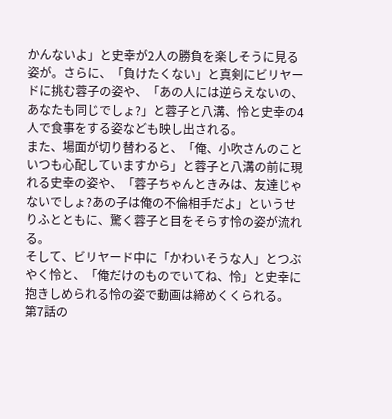かんないよ」と史幸が2人の勝負を楽しそうに見る姿が。さらに、「負けたくない」と真剣にビリヤードに挑む蓉子の姿や、「あの人には逆らえないの、あなたも同じでしょ?」と蓉子と八溝、怜と史幸の4人で食事をする姿なども映し出される。
また、場面が切り替わると、「俺、小吹さんのこといつも心配していますから」と蓉子と八溝の前に現れる史幸の姿や、「蓉子ちゃんときみは、友達じゃないでしょ?あの子は俺の不倫相手だよ」というせりふとともに、驚く蓉子と目をそらす怜の姿が流れる。
そして、ビリヤード中に「かわいそうな人」とつぶやく怜と、「俺だけのものでいてね、怜」と史幸に抱きしめられる怜の姿で動画は締めくくられる。
第7話の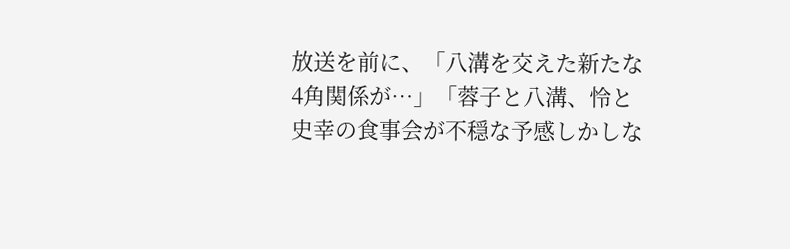放送を前に、「八溝を交えた新たな4角関係が…」「蓉子と八溝、怜と史幸の食事会が不穏な予感しかしな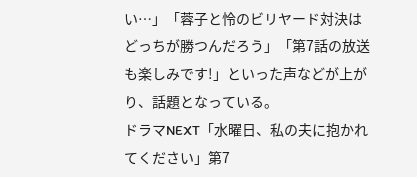い…」「蓉子と怜のビリヤード対決はどっちが勝つんだろう」「第7話の放送も楽しみです!」といった声などが上がり、話題となっている。
ドラマNEXT「水曜日、私の夫に抱かれてください」第7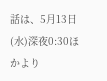話は、5月13日(水)深夜0:30ほかより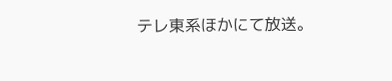テレ東系ほかにて放送。